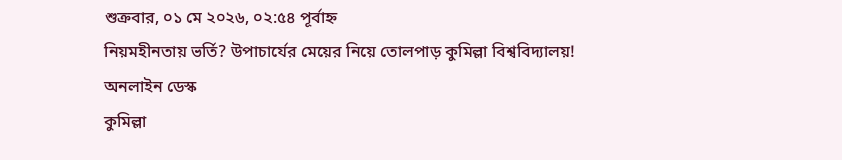শুক্রবার, ০১ মে ২০২৬, ০২:৫৪ পূর্বাহ্ন
নিয়মহীনতায় ভর্তি? উপাচার্যের মেয়ের নিয়ে তোলপাড় কুমিল্লা বিশ্ববিদ্যালয়!
অনলাইন ডেস্ক
কুমিল্লা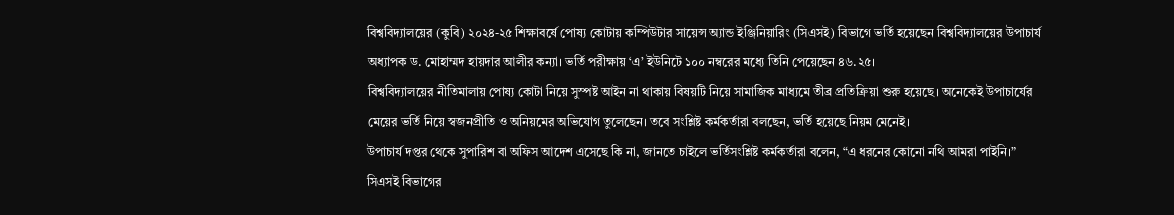বিশ্ববিদ্যালয়ের (কুবি) ২০২৪-২৫ শিক্ষাবর্ষে পোষ্য কোটায় কম্পিউটার সায়েন্স অ্যান্ড ইঞ্জিনিয়ারিং (সিএসই) বিভাগে ভর্তি হয়েছেন বিশ্ববিদ্যালয়ের উপাচার্য অধ্যাপক ড. মোহাম্মদ হায়দার আলীর কন্যা। ভর্তি পরীক্ষায় ‘এ’ ইউনিটে ১০০ নম্বরের মধ্যে তিনি পেয়েছেন ৪৬.২৫।
বিশ্ববিদ্যালয়ের নীতিমালায় পোষ্য কোটা নিয়ে সুস্পষ্ট আইন না থাকায় বিষয়টি নিয়ে সামাজিক মাধ্যমে তীব্র প্রতিক্রিয়া শুরু হয়েছে। অনেকেই উপাচার্যের মেয়ের ভর্তি নিয়ে স্বজনপ্রীতি ও অনিয়মের অভিযোগ তুলেছেন। তবে সংশ্লিষ্ট কর্মকর্তারা বলছেন, ভর্তি হয়েছে নিয়ম মেনেই।
উপাচার্য দপ্তর থেকে সুপারিশ বা অফিস আদেশ এসেছে কি না, জানতে চাইলে ভর্তিসংশ্লিষ্ট কর্মকর্তারা বলেন, “এ ধরনের কোনো নথি আমরা পাইনি।”
সিএসই বিভাগের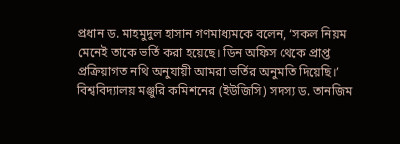প্রধান ড. মাহমুদুল হাসান গণমাধ্যমকে বলেন, ‘সকল নিয়ম মেনেই তাকে ভর্তি করা হয়েছে। ডিন অফিস থেকে প্রাপ্ত প্রক্রিয়াগত নথি অনুযায়ী আমরা ভর্তির অনুমতি দিয়েছি।’
বিশ্ববিদ্যালয় মঞ্জুরি কমিশনের (ইউজিসি) সদস্য ড. তানজিম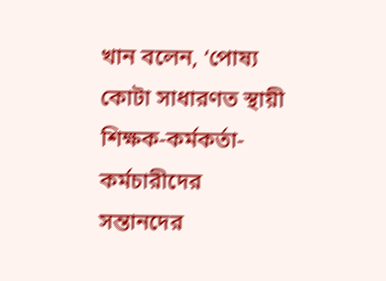খান বলেন, ‘পোষ্য কোটা সাধারণত স্থায়ী শিক্ষক-কর্মকর্তা-কর্মচারীদের সন্তানদের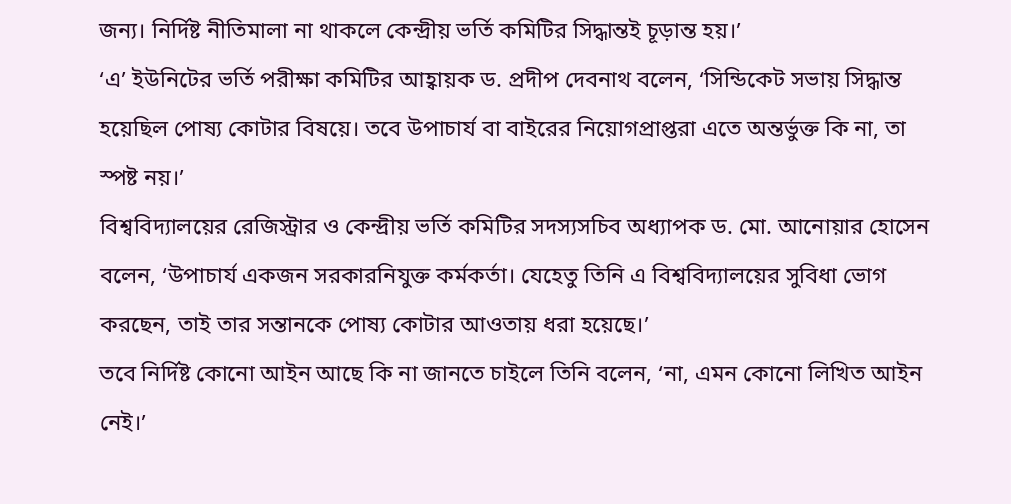জন্য। নির্দিষ্ট নীতিমালা না থাকলে কেন্দ্রীয় ভর্তি কমিটির সিদ্ধান্তই চূড়ান্ত হয়।’
‘এ’ ইউনিটের ভর্তি পরীক্ষা কমিটির আহ্বায়ক ড. প্রদীপ দেবনাথ বলেন, ‘সিন্ডিকেট সভায় সিদ্ধান্ত হয়েছিল পোষ্য কোটার বিষয়ে। তবে উপাচার্য বা বাইরের নিয়োগপ্রাপ্তরা এতে অন্তর্ভুক্ত কি না, তা স্পষ্ট নয়।’
বিশ্ববিদ্যালয়ের রেজিস্ট্রার ও কেন্দ্রীয় ভর্তি কমিটির সদস্যসচিব অধ্যাপক ড. মো. আনোয়ার হোসেন বলেন, ‘উপাচার্য একজন সরকারনিযুক্ত কর্মকর্তা। যেহেতু তিনি এ বিশ্ববিদ্যালয়ের সুবিধা ভোগ করছেন, তাই তার সন্তানকে পোষ্য কোটার আওতায় ধরা হয়েছে।’
তবে নির্দিষ্ট কোনো আইন আছে কি না জানতে চাইলে তিনি বলেন, ‘না, এমন কোনো লিখিত আইন নেই।’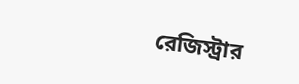রেজিস্ট্রার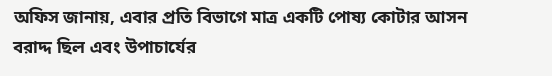অফিস জানায়, এবার প্রতি বিভাগে মাত্র একটি পোষ্য কোটার আসন বরাদ্দ ছিল এবং উপাচার্যের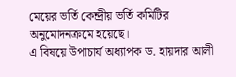মেয়ের ভর্তি কেন্দ্রীয় ভর্তি কমিটির অনুমোদনক্রমে হয়েছে।
এ বিষয়ে উপাচার্য অধ্যাপক ড. হায়দার আলী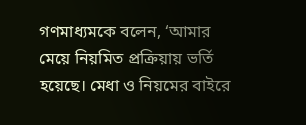গণমাধ্যমকে বলেন, ‘আমার মেয়ে নিয়মিত প্রক্রিয়ায় ভর্তি হয়েছে। মেধা ও নিয়মের বাইরে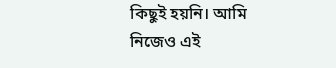কিছুই হয়নি। আমি নিজেও এই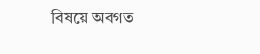বিষয়ে অবগত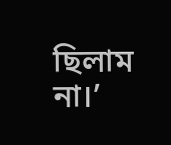ছিলাম না।’